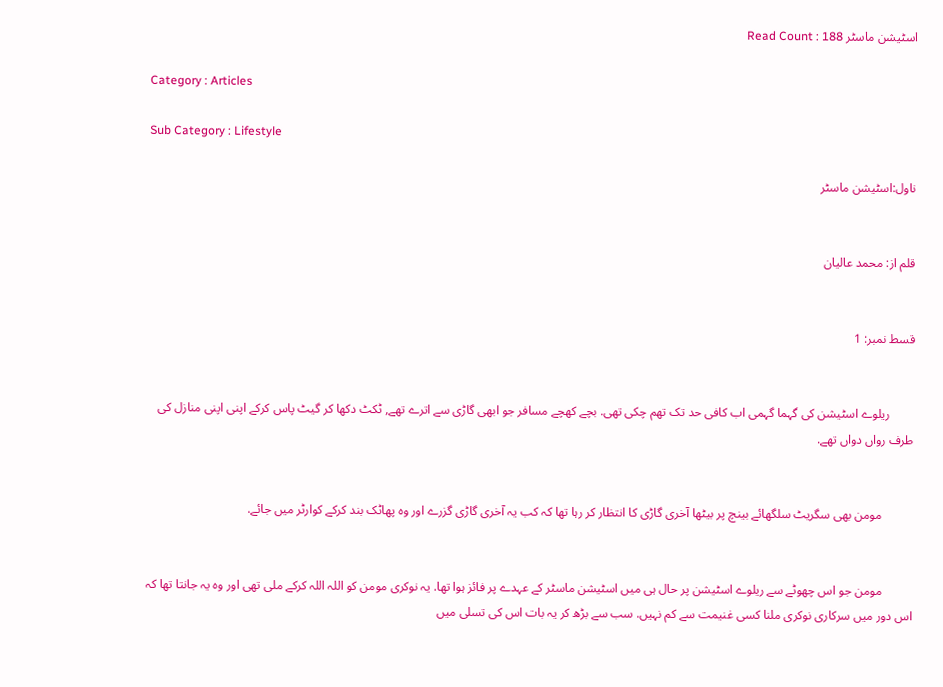اسٹیشن ماسٹر Read Count : 188

Category : Articles

Sub Category : Lifestyle

ناول:اسٹیشن ماسٹر


قلم از: محمد عالیان


قسط نمبر: 1


        ریلوے اسٹیشن کی گہما گہمی اب کافی حد تک تھم چکی تھی. بچے کھچے مسافر جو ابھی گاڑی سے اترے تھے, ٹکٹ دکھا کر گیٹ پاس کرکے اپنی اپنی منازل کی طرف رواں دواں تھے.


          مومن بھی سگریٹ سلگھائے بینچ پر بیٹھا آخری گاڑی کا انتظار کر رہا تھا کہ کب یہ آخری گاڑی گزرے اور وہ پھاٹک بند کرکے کوارٹر میں جائے.


          مومن جو اس چھوٹے سے ریلوے اسٹیشن پر حال ہی میں اسٹیشن ماسٹر کے عہدے پر فائز ہوا تھا. یہ نوکری مومن کو اللہ اللہ کرکے ملی تھی اور وہ یہ جانتا تھا کہ اس دور میں سرکاری نوکری ملنا کسی غنیمت سے کم نہیں. سب سے بڑھ کر یہ بات اس کی تسلی میں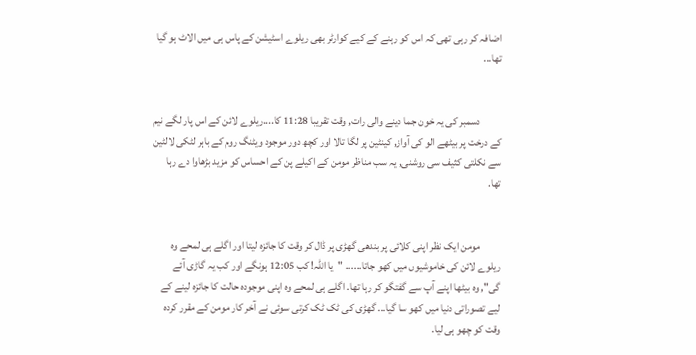اضافہ کر رہی تھی کہ اس کو رہنے کے کیے کوارٹر بھی ریلوے اسٹیشن کے پاس ہی میں الاٹ ہو گیا تھا...


          دسمبر کی یہ خون جما دینے والی رات, وقت تقریبا 11:28 کا....ریلوے لائن کے اس پار لگے نیم کے درخت پر بیٹھے الو کی آواز, کینٹین پر لگا تالا اور کچھ دور موجود ویٹنگ روم کے باہر لٹکی لالٹین سے نکلتی کثیف سی روشنی, یہ سب مناظر مومن کے اکیلے پن کے احساس کو مزید بڑھاوا دے رہا تھا.


          مومن ایک نظر اپنی کلائی پر بندھی گھڑی پر ڈال کر وقت کا جائزہ لیتا اور اگلے ہی لمحے وہ ریلوے لائن کی خاموشیوں میں کھو جاتا...... "یا اللہ! کب 12:05 ہونگے اور کب یہ گاڑی آئے گی", وہ بیٹھا اپنے آپ سے گفتگو کر رہا تھا. اگلے ہی لمحے وہ اپنی موجودہ حالت کا جائزہ لینے کے لیے تصوراتی دنیا میں کھو سا گیا... گھڑی کی ٹک ٹک کرتی سوئی نے آخر کار مومن کے مقرر کردہ وقت کو چھو ہی لیا.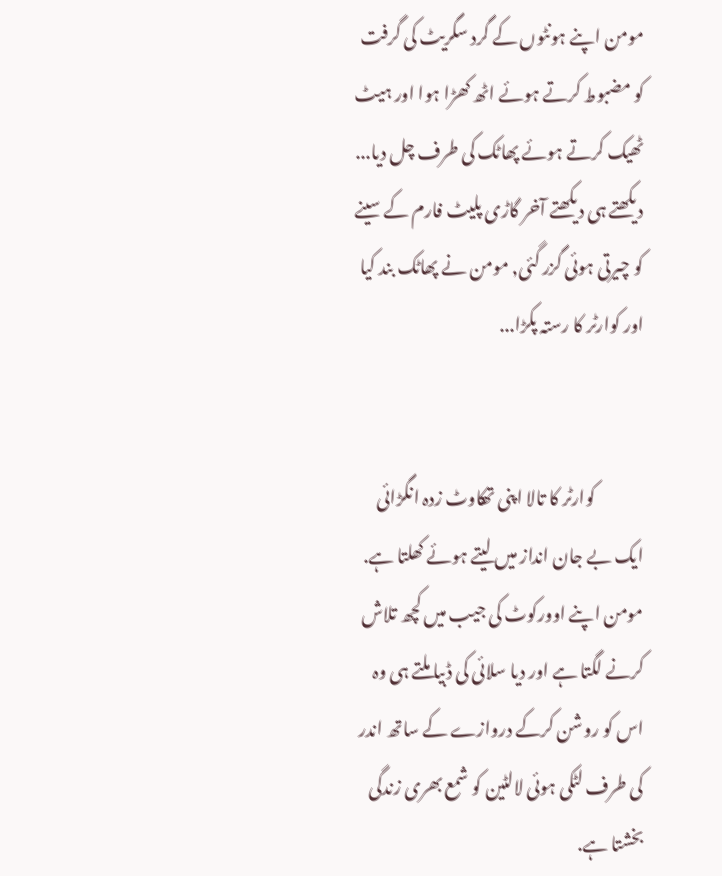مومن اپنے ہونٹوں کے گرد سگریٹ کی گرفت کو مضبوط کرتے ہوئے اٹھ کھڑا ہوا اور ہیٹ ٹھیک کرتے ہوئے پھاٹک کی طرف چل دیا... دیکھتے ہی دیکھتے آخر گاڑی پلیٹ فارم کے سینے کو چیرتی ہوئی گزر گئی, مومن نے پھاٹک بند کیا اور کوارٹر کا رستہ پکڑا...


              کوارٹر کا تالا اپنی تھکاوٹ زدہ انگڑائی ایک بے جان انداز میں لیتے ہوئے کھلتا ہے. مومن اپنے اوورکوٹ کی جیب میں کچھ تلاش کرنے لگتا ہے اور دیا سلائی کی ڈبیا ملتے ہی وہ اس کو روشن کرکے دروازے کے ساتھ اندر کی طرف لٹکی ہوئی لالٹین کو شمع بھری زندگی بخشتا ہے.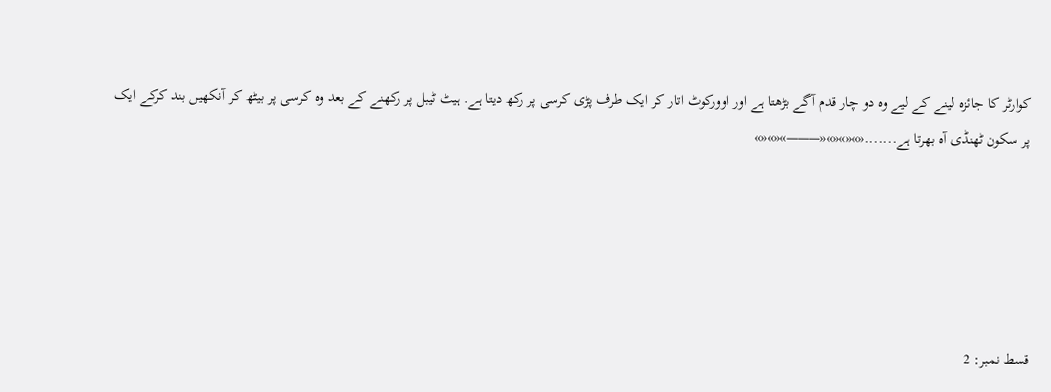کوارٹر کا جائزہ لینے کے لیے وہ دو چار قدم آگے بڑھتا ہے اور اوورکوٹ اتار کر ایک طرف پڑی کرسی پر رکھ دیتا ہے. ہیٹ ٹیبل پر رکھنے کے بعد وہ کرسی پر بیٹھ کر آنکھیں بند کرکے ایک پر سکون ٹھنڈی آہ بھرتا ہے.......«»«»«»«———»«»«»





قسط نمبر: 2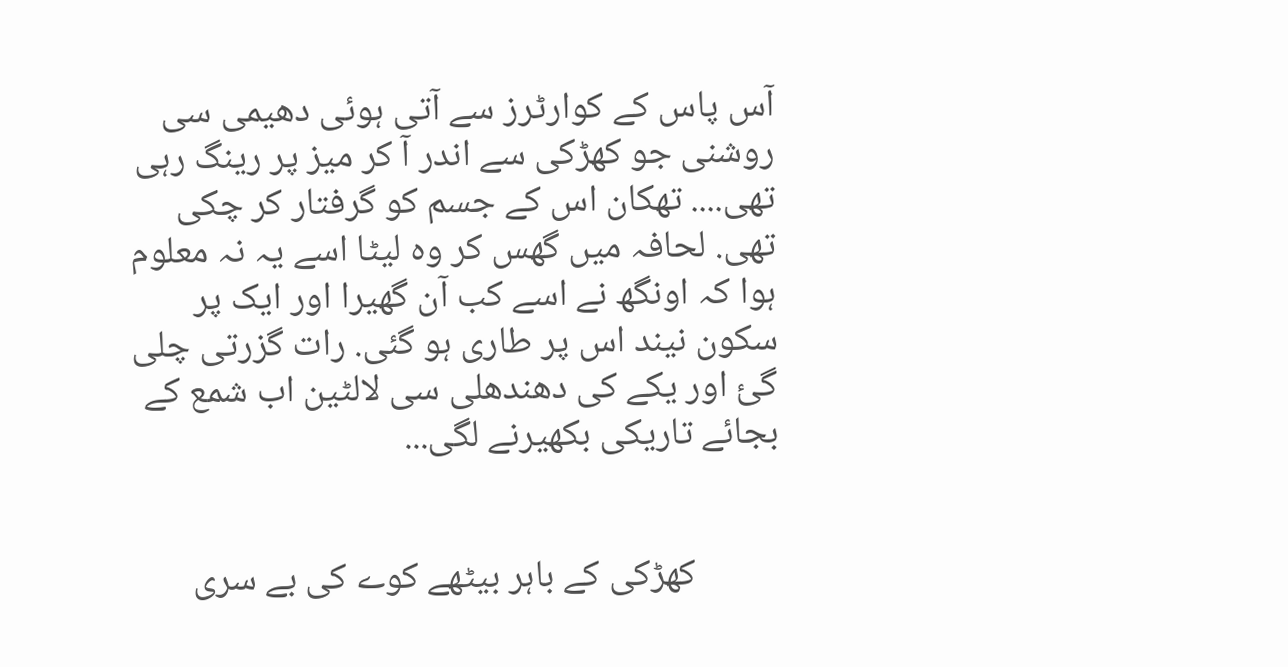آس پاس کے کوارٹرز سے آتی ہوئی دھیمی سی روشنی جو کھڑکی سے اندر آ کر میز پر رینگ رہی تھی.... تھکان اس کے جسم کو گرفتار کر چکی تھی. لحافہ میں گھس کر وہ لیٹا اسے یہ نہ معلوم ہوا کہ اونگھ نے اسے کب آن گھیرا اور ایک پر سکون نیند اس پر طاری ہو گئی. رات گزرتی چلی گئ اور یکے کی دھندھلی سی لالٹین اب شمع کے بجائے تاریکی بکھیرنے لگی...


          کھڑکی کے باہر بیٹھے کوے کی بے سری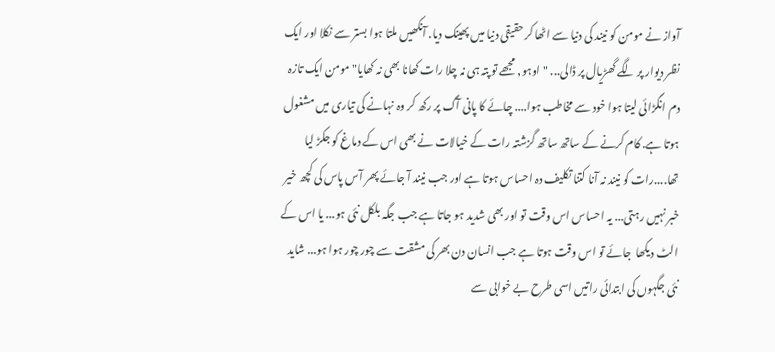آواز نے مومن کو نیند کی دنیا سے اٹھا کر حقیقی دنیا میں پھینک دیا. آنکھیں ملتا ہوا بستر سے نکلا اور ایک نظر دیوار پر لگے گھڑیال پر ڈالی... "اوہو, مجھے تو پتہ ہی نہ چلا رات کھانا بھی نہ کھایا" مومن ایک تازہ دم انگڑائی لیتا ہوا خود سے مخاطب ہوا.... چائے کا پانی آگ پر رکھ کر وہ نہانے کی تیاری میں مشغول ہوتا ہے. کام کرنے کے ساتھ ساتھ گزشتہ رات کے خیالات نے بھی اس کے دماغ کو جکڑ لیا تھا....رات کو نیند نہ آنا کتنا تکلیف دہ احساس ہوتا ہے اور جب نیند آ جائے پھر آس پاس کی کچھ خیر خبر نہیں رہتی... یہ احساس اس وقت تو اور بھی شدید ہو جاتا ہے جب جگہ بلکل نئی ہو... یا اس کے الٹ دیکھا  جائے تو اس وقت ہوتا ہے جب انسان دن بھر کی مشقت سے چور چور ہوا ہو... شاید نئی جگہوں کی ابتدائی راتیں اسی طرح بے خوابی سے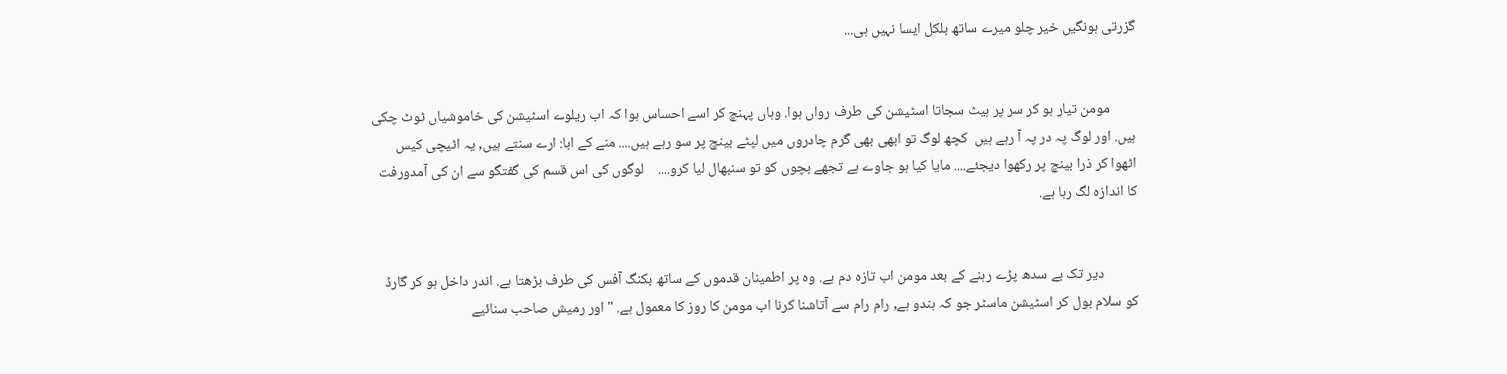گزرتی ہونگیں خیر چلو میرے ساتھ بلکل ایسا نہیں ہی...


        مومن تیار ہو کر سر پر ہیٹ سجاتا اسٹیشن کی طرف رواں ہوا. وہاں پہنچ کر اسے احساس ہوا کہ اب ریلوے اسٹیشن کی خاموشیاں ٹوٹ چکی ہیں. اور لوگ پہ در پہ آ رہے ہیں  کچھ لوگ تو ابھی بھی گرم چادروں میں لپٹے بینچ پر سو رہے ہیں.... منے کے ابا: ارے سنتے ہیں, یہ اٹیچی کیس اٹھوا کر ذرا بینچ پر رکھوا دیجئے.... مایا کیا ہو جاوے ہے تجھے بچوں کو تو سنبھال لیا کرو....    لوگوں کی اس قسم کی گفتگو سے ان کی آمدورفت کا اندازہ لگ رہا ہے.


          دیر تک بے سدھ پڑے رہنے کے بعد مومن اب تازہ دم ہے. وہ پر اطمینان قدموں کے ساتھ بکنگ آفس کی طرف بڑھتا ہے. اندر داخل ہو کر گارڈ کو سلام بول کر اسٹیشن ماسٹر جو کہ ہندو ہے, رام رام سے آتاشنا کرنا اب مومن کا روز کا معمول ہے. "اور رمیش صاحب سنائیے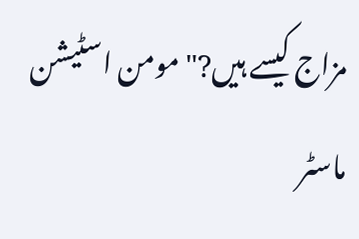مزاج کیسے ہیں?" مومن اسٹیشن ماسٹر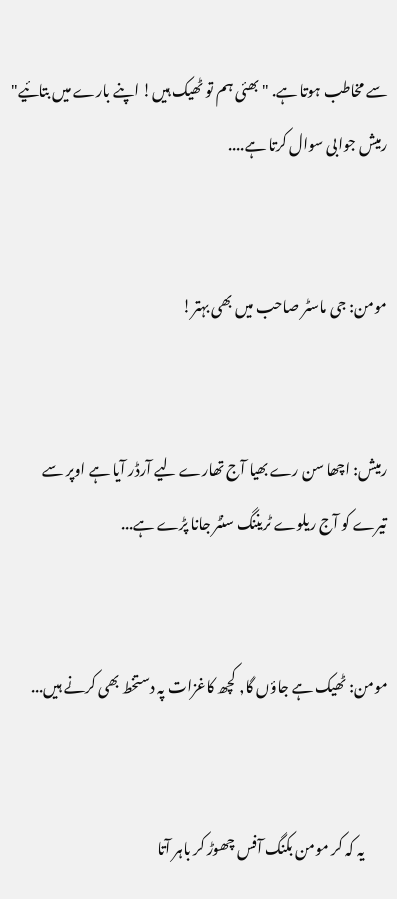سے مخاطب ہوتا ہے. " بھئی ہم تو ٹھیک ہیں! اپنے بارے میں بتائیے" رمیش جوابی سوال کرتا ہے....


مومن: جی ماسٹر صاحب میں بھی بہتر!


رمیش: اچھا سن رے بھیا آج تھارے لیے آرڈر آیا ہے اوپر سے تیرے کو آج ریلوے ٹریننگ سنٹر جانا پڑے ہے...


مومن: ٹھیک ہے جاؤں گا, کچھ کاغزات پہ دستخط بھی کرنے ہیں...


        یہ کہ کر مومن بکنگ آفس چھوڑ کر باہر آتا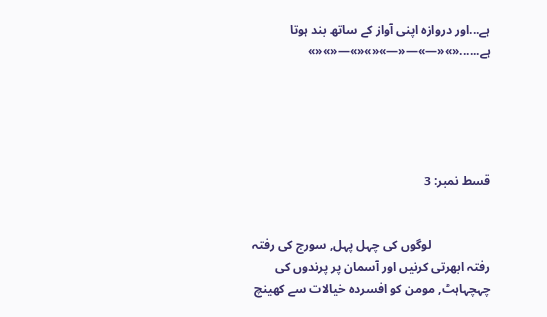ہے...اور دروازہ اپنی آواز کے ساتھ بند ہوتا ہے......«»«—»—«—»«»«»—«»«»





قسط نمبر: 3


                   لوگوں کی چہل پہل, سورج کی رفتہ رفتہ ابھرتی کرنیں اور آسمان پر پرندوں کی چہچہاہٹ, مومن کو افسردہ خیالات سے کھینچ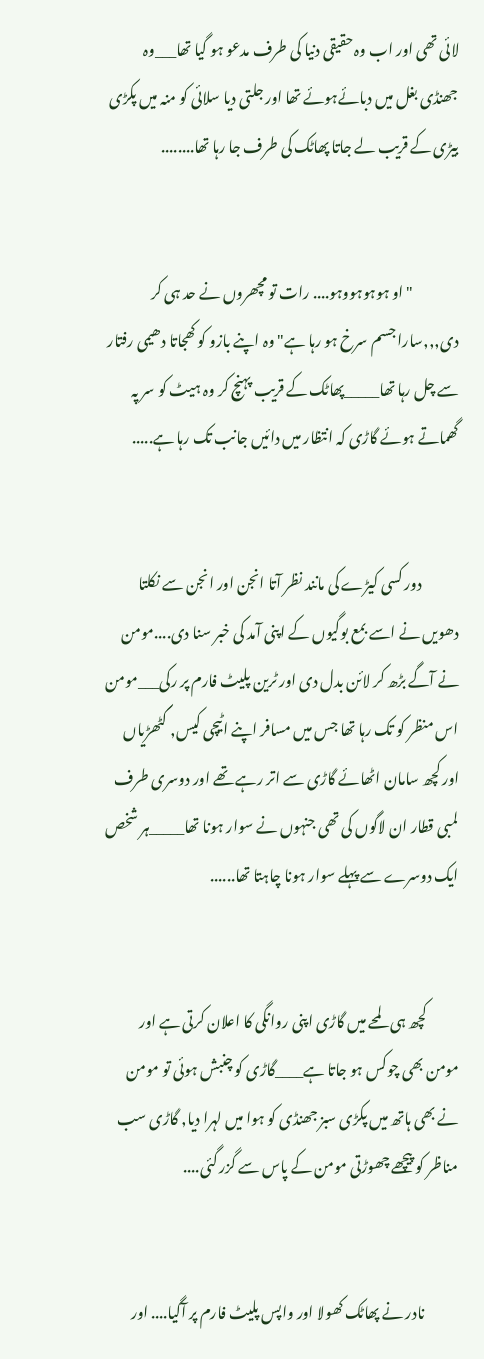لائی تھی اور اب وہ حقیقی دنیا کی طرف مدعو ہو گیا تھا___وہ جھنڈی بغل میں دبائےہوئے تھا اور جلتی دیا سلائی کو منہ میں پکڑی بیڑی کے قریب لے جاتا پھاٹک کی طرف جا رہا تھا........


                "او ہوہوہووہو.... رات تو مچھروں نے حد ہی کر دی,,,سارا جسم سرخ ہو رہا ہے" وہ اپنے بازو کو کھجاتا دھیمی رفتار سے چل رہا تھا_____پھاٹک کے قریب پہنچ کر وہ ہیٹ کو سر پہ گھماتے ہوئے گاڑی کہ انتظار میں دائیں جانب تک رہا ہے.....


             دور کسی کیڑے کی مانند نظر آتا انجن اور انجن سے نکلتا دھویں نے اسے بمع بوگیوں کے اپنی آمد کی خبر سنا دی....مومن نے آگے بڑھ کر لائن بدل دی اور ٹرین پلیٹ فارم پر رکی___مومن اس منظر کو تک رہا تھا جس میں مسافر اپنے اٹیچی کیس, گٹھڑیاں اور کچھ سامان اٹھائے گاڑی سے اتر رہے تھے اور دوسری طرف لمبی قطار ان لاگوں کی تھی جنہوں نے سوار ہونا تھا_____ہر شخص ایک دوسرے سے پہلے سوار ہونا چاہتا تھا......


           کچھ ہی لمحے میں گاڑی اپنی روانگی کا اعلان کرتی ہے اور مومن بھی چوکس ہو جاتا ہے____گاڑی کو چنبش ہوئی تو مومن نے بھی ہاتھ میں پکڑی سبز جھنڈی کو ہوا میں لہرا دیا, گاڑی سب مناظر کو پیچھے چھوڑتی مومن کے پاس سے گزر گئی....


            نادر نے پھاٹک کھولا اور واپس پلیٹ فارم پر آگیا.... اور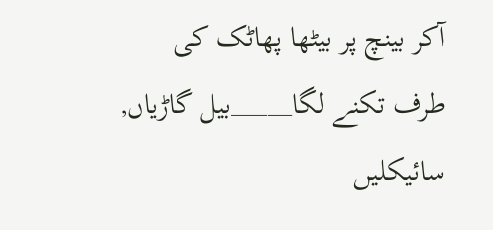آکر بینچ پر بیٹھا پھاٹک کی طرف تکنے لگا_____بیل گاڑیاں, سائیکلیں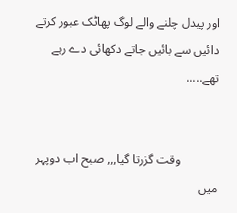اور پیدل چلنے والے لوگ پھاٹک عبور کرتے دائیں سے بائیں جاتے دکھائی دے رہے تھے.....


            وقت گزرتا گیا,,, صبح اب دوپہر میں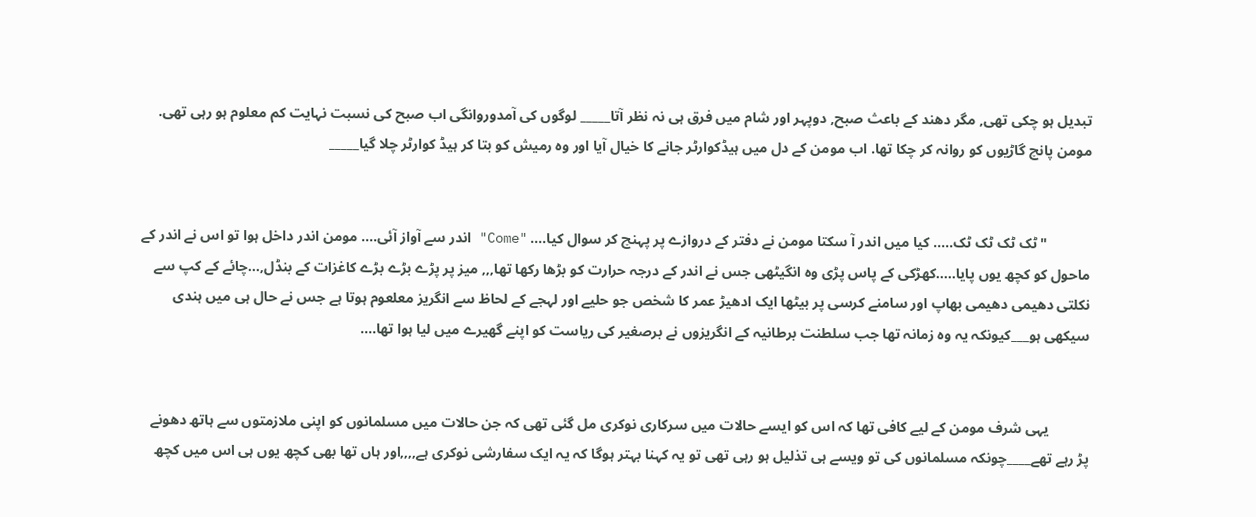تبدیل ہو چکی تھی, مگر دھند کے باعث صبح, دوپہر اور شام میں فرق ہی نہ نظر آتا_____ لوگوں کی آمدوروانگی اب صبح کی نسبت نہایت کم معلوم ہو رہی تھی. مومن پانچ گاڑیوں کو روانہ کر چکا تھا. اب مومن کے دل میں ہیڈکوارٹر جانے کا خیال آیا اور وہ رمیش کو بتا کر ہیڈ کوارٹر چلا گیا_____


            "ٹک ٹک ٹک ٹک..... کیا میں اندر آ سکتا مومن نے دفتر کے دروازے پر پہنچ کر سوال کیا.... "Come" اندر سے آواز آئی.... مومن اندر داخل ہوا تو اس نے اندر کے ماحول کو کچھ یوں پایا.....کھڑکی کے پاس پڑی وہ انگیٹھی جس نے اندر کے درجہ حرارت کو بڑھا رکھا تھا,,, میز پر پڑے بڑے بڑے کاغزات کے بنڈل,...چائے کے کپ سے نکلتی دھیمی دھیمی بھاپ اور سامنے کرسی پر بیٹھا ایک ادھیڑ عمر کا شخص جو حلیے اور لہجے کے لحاظ سے انگریز معلعوم ہوتا ہے جس نے حال ہی میں ہندی سیکھی ہو___کیونکہ یہ وہ زمانہ تھا جب سلطنت برطانیہ کے انگریزوں نے برصغیر کی ریاست کو اپنے گھیرے میں لیا ہوا تھا....


           یہی شرف مومن کے لیے کافی تھا کہ اس کو ایسے حالات میں سرکاری نوکری مل گئی تھی کہ جن حالات میں مسلمانوں کو اپنی ملازمتوں سے ہاتھ دھونے پڑ رہے تھے____چونکہ مسلمانوں کی تو ویسے ہی تذلیل ہو رہی تھی تو یہ کہنا بہتر ہوگا کہ یہ ایک سفارشی نوکری ہے,,,,اور ہاں تھا بھی کچھ یوں ہی اس میں کچھ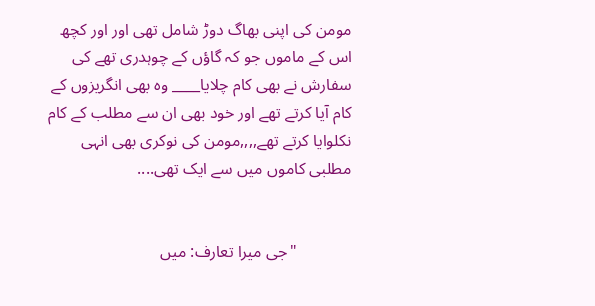مومن کی اپنی بھاگ دوڑ شامل تھی اور اور کچھ اس کے ماموں جو کہ گاؤں کے چوہدری تھے کی سفارش نے بھی کام چلایا____ وہ بھی انگریزوں کے کام آیا کرتے تھے اور خود بھی ان سے مطلب کے کام نکلوایا کرتے تھے,,,,مومن کی نوکری بھی انہی مطلبی کاموں میں سے ایک تھی....


             "جی میرا تعارف: میں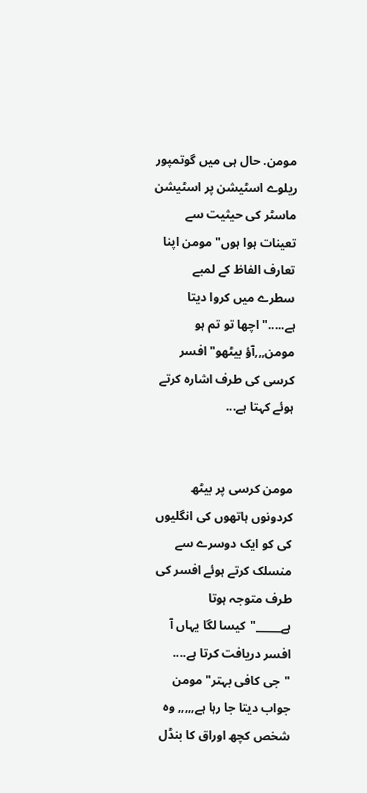مومن. حال ہی میں گوتمپور ریلوے اسٹیشن پر اسٹیشن ماسٹر کی حیثیت سے تعینات ہوا ہوں" مومن اپنا تعارف الفاظ کے لمبے سطرے میں کروا دیتا ہے....."اچھا تو تم ہو مومن,,,آؤ بیٹھو" افسر کرسی کی طرف اشارہ کرتے ہوئے کہتا ہے...


مومن کرسی پر بیٹھ کردونوں ہاتھوں کی انگلیوں کی کو ایک دوسرے سے منسلک کرتے ہوئے افسر کی طرف متوجہ ہوتا ہے_____"کیسا لگا یہاں آ افسر دریافت کرتا ہے.... "جی کافی بہتر" مومن جواب دیتا جا رہا ہے,,,,, وہ شخص کچھ اوراق کا بنڈل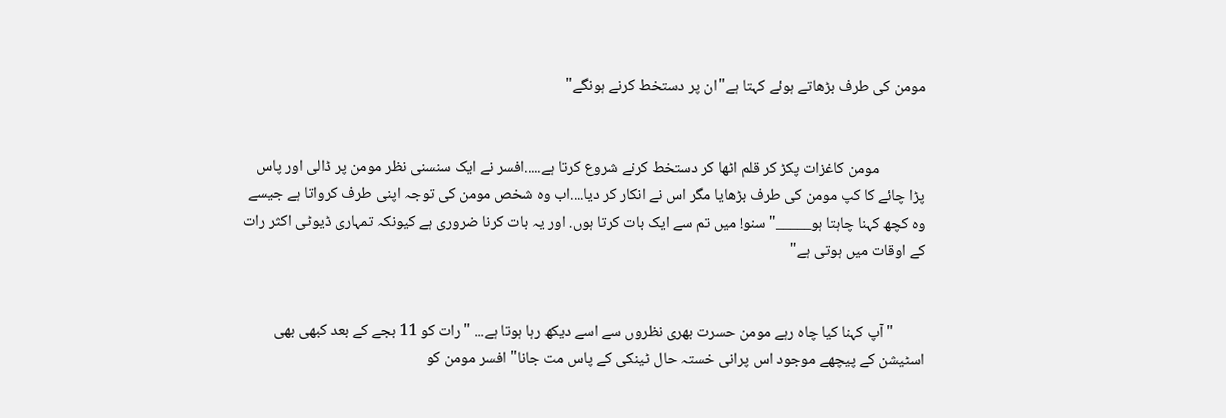مومن کی طرف بڑھاتے ہوئے کہتا ہے"ان پر دستخط کرنے ہونگے"


             مومن کاغزات پکڑ کر قلم اٹھا کر دستخط کرنے شروع کرتا ہے.....افسر نے ایک سنسنی نظر مومن پر ڈالی اور پاس پڑا چائے کا کپ مومن کی طرف بڑھایا مگر اس نے انکار کر دیا....اب وہ شخص مومن کی توجہ اپنی طرف کرواتا ہے جیسے وہ کچھ کہنا چاہتا ہو_____"سنو! میں تم سے ایک بات کرتا ہوں. اور یہ بات کرنا ضروری ہے کیونکہ تمہاری ڈیوٹی اکثر رات کے اوقات میں ہوتی ہے"


         "آپ کہنا کیا چاہ رہے مومن حسرت بھری نظروں سے اسے دیکھ رہا ہوتا ہے... "رات کو 11 بجے کے بعد کبھی بھی اسٹیشن کے پیچھے موجود اس پرانی خستہ حال ٹینکی کے پاس مت جانا" افسر مومن کو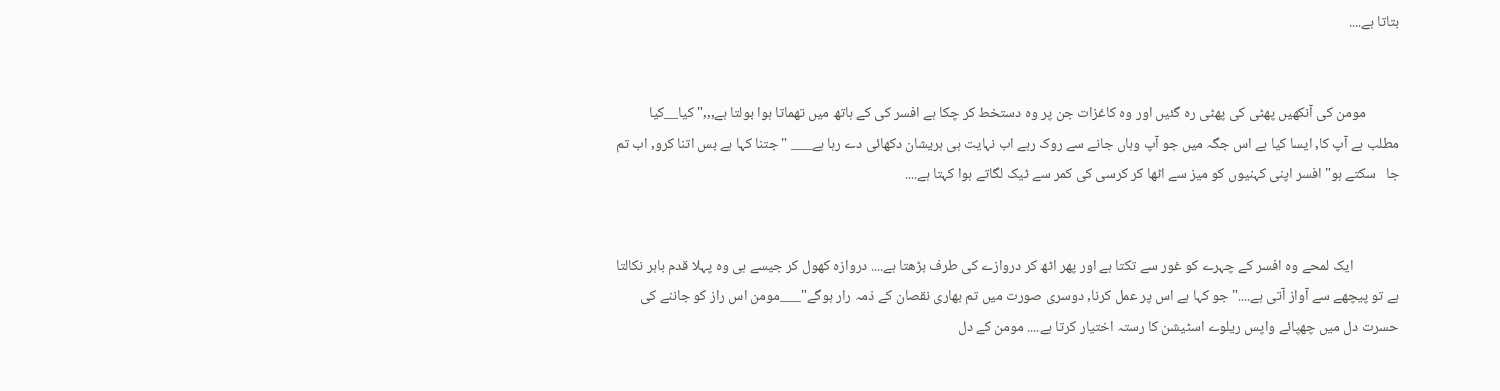بتاتا ہے....


          مومن کی آنکھیں پھٹی کی پھٹی رہ گئیں اور وہ کاغزات جن پر وہ دستخط کر چکا ہے افسر کی کے ہاتھ میں تھماتا ہوا بولتا ہے,,," کیا__کیا مطلب ہے آپ کا, ایسا کیا ہے اس جگہ میں جو آپ وہاں جانے سے روک رہے اب نہایت ہی ہریشان دکھائی دے رہا ہے___ "جتنا کہا ہے بس اتنا کرو, اب تم جا   سکتے ہو" افسر اپنی کہنیوں کو میز سے اٹھا کر کرسی کی کمر سے ٹیک لگاتے ہوا کہتا ہے....


              ایک لمحے وہ افسر کے چہرے کو غور سے تکتا ہے اور پھر اٹھ کر دروازے کی طرف بڑھتا ہے.... دروازہ کھول کر جیسے ہی وہ پہلا قدم باہر نکالتا ہے تو پیچھے سے آواز آتی ہے...." جو کہا ہے اس پر عمل کرنا, دوسری صورت میں تم بھاری نقصان کے ذمہ رار ہوگے"___مومن اس راز کو جاننے کی حسرت دل میں چھپائے واپس ریلوے اسٹیشن کا رستہ اختیار کرتا ہے.... مومن کے دل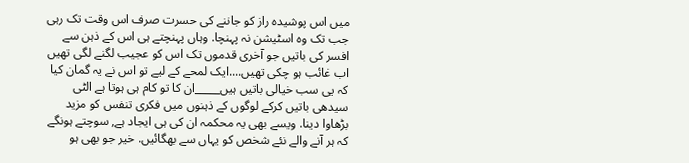میں اس پوشیدہ راز کو جاننے کی حسرت صرف اس وقت تک رہی جب تک وہ اسٹیشن نہ پہنچا. وہاں پہنچتے ہی اس کے ذہن سے افسر کی باتیں جو آخری قدموں تک اس کو عجیب لگنے لگی تھیں اب غائب ہو چکی تھیں....ایک لمحے کے لیے تو اس نے یہ گمان کیا کہ یی سب خیالی باتیں ہیں_____ان کا تو کام ہی ہوتا ہے الٹی سیدھی باتیں کرکے لوگوں کے ذہنوں میں فکری تنفس کو مزید بڑھاوا دینا. ویسے بھی یہ محکمہ ان کی ہی ایجاد ہے, سوچتے ہونگے کہ ہر آنے والے نئے شخص کو یہاں سے بھگائیں. خیر جو بھی ہو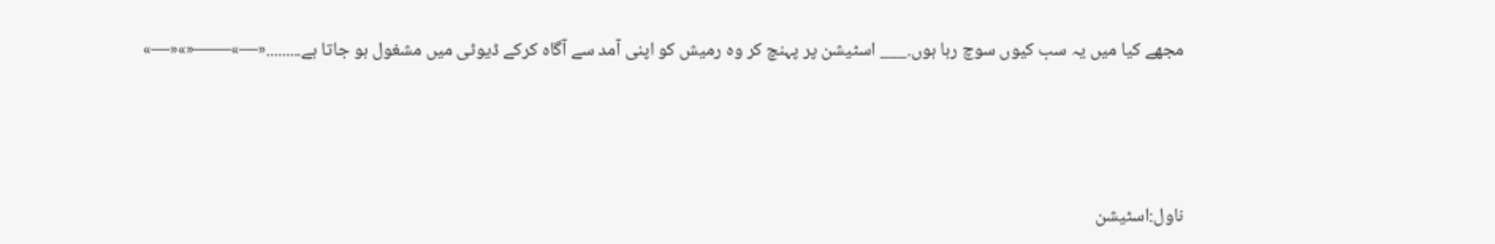مجھے کیا میں یہ سب کیوں سوچ رہا ہوں.___ اسٹیشن پر پہنچ کر وہ رمیش کو اپنی آمد سے آگاہ کرکے ڈیوٹی میں مشغول ہو جاتا ہے.........«—»——«»«—»





ناول:اسٹیشن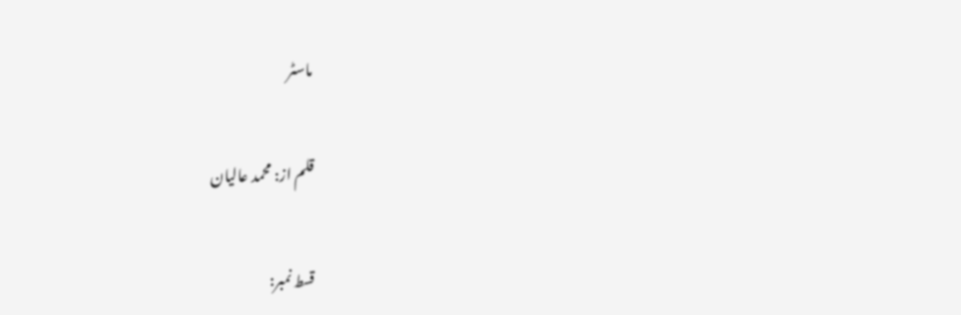ماسٹر


قلم از: محمد عالیان


قسط نمبر: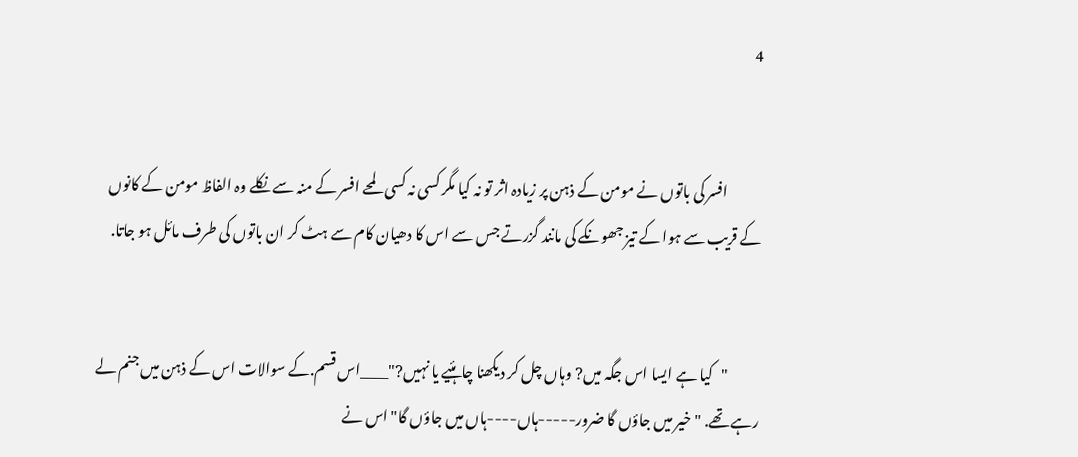4


            افسر کی باتوں نے مومن کے ذہن پر زیادہ اثر تو نہ کیا مگر کسی نہ کسی لمحے افسر کے منہ سے نکلے وہ الفاظ مومن کے کانوں کے قریب سے ہوا کے تیز جھونکے کی مانند گزرتے جس سے اس کا دھیان کام سے ہٹ کر ان باتوں کی طرف مائل ہو جاتا.


           "کیا ہے ایسا اس جگہ میں? وہاں چل کر دیکھنا چاہئیے یا نہیں?"____اس قسم.کے سوالات اس کے ذہن میں جنم لے رہے تھے. "خیر میں جاؤں گا ضرور-----ہاں----ہاں میں جاؤں گا" اس نے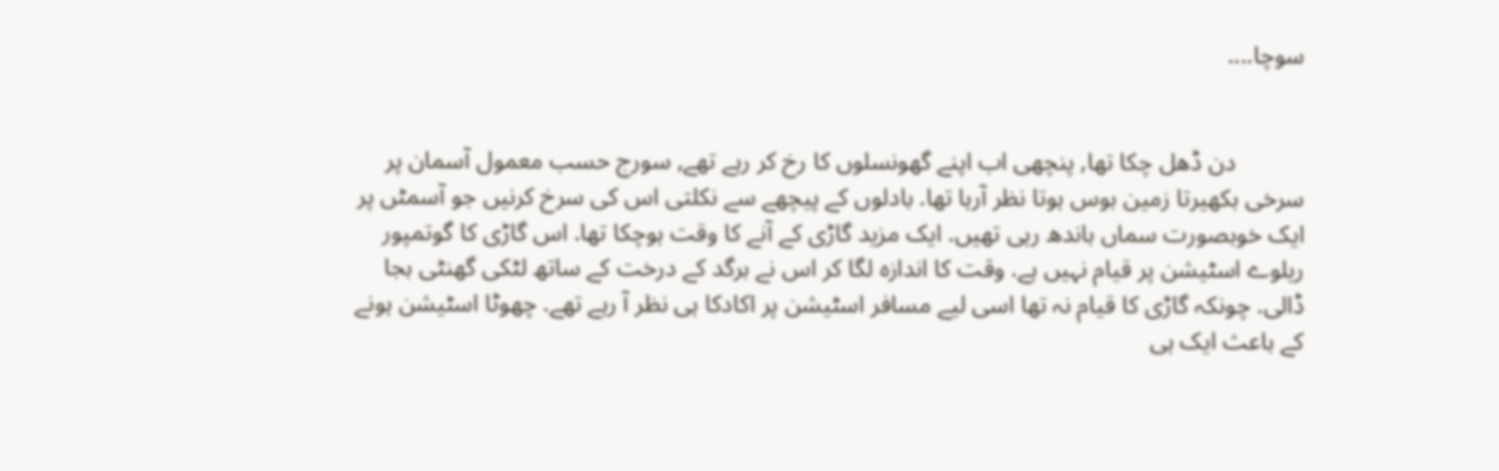سوچا....


           دن ڈھل چکا تھا, پنچھی اب اپنے گھونسلوں کا رخ کر رہے تھے, سورج حسب معمول آسمان پر سرخی بکھیرتا زمین بوس ہوتا نظر آرہا تھا. بادلوں کے پیچھے سے نکلتی اس کی سرخ کرنیں جو آسمٹں پر ایک خوبصورت سماں باندھ رہی تھیں. ایک مزید گاڑی کے آنے کا وقت ہوچکا تھا. اس گاڑی کا گوتمپور ریلوے اسٹیشن پر قیام نہیں ہے. وقت کا اندازہ لگا کر اس نے برگد کے درخت کے ساتھ لٹکی گھنٹی بجا ڈالی. چونکہ گاڑی کا قیام نہ تھا اسی لیے مسافر اسٹیشن پر اکادکا ہی نظر آ رہے تھے. چھوٹا اسٹیشن ہونے کے باعث ایک ہی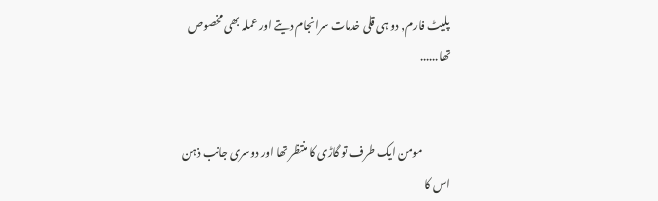پلیٹ فارم, دو ہی قلی خدمات سرانجام دیتے اور عملہ بھی مخصوص تھا......


             مومن ایک طرف تو گاڑی کا منتظر تھا اور دوسری جانب ذہن اس کا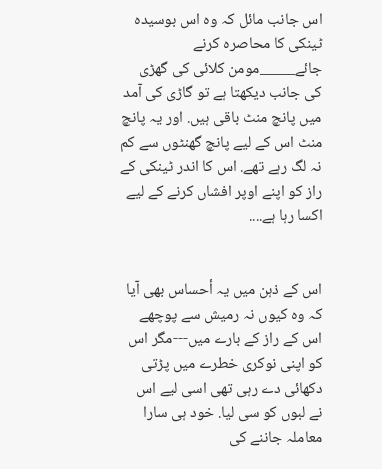اس جانب مائل کہ وہ اس بوسیدہ ٹینکی کا محاصرہ کرنے جائے_____مومن کلائی کی گھڑی کی جانب دیکھتا ہے تو گاڑی کی آمد میں پانچ منٹ باقی ہیں. اور یہ پانچ منٹ اس کے لیے پانچ گھنٹوں سے کم نہ لگ رہے تھے. اس کا اندر ٹینکی کے راز کو اپنے اوپر افشاں کرنے کے لیے اکسا رہا ہے....


اس کے ذہن میں یہ أحساس بھی آیا کہ وہ کیوں نہ رمیش سے پوچھے اس کے راز کے بارے میں---مگر اس کو اپنی نوکری خطرے میں پڑتی دکھائی دے رہی تھی اسی لیے اس نے لبوں کو سی لیا. خود ہی سارا معاملہ جاننے کی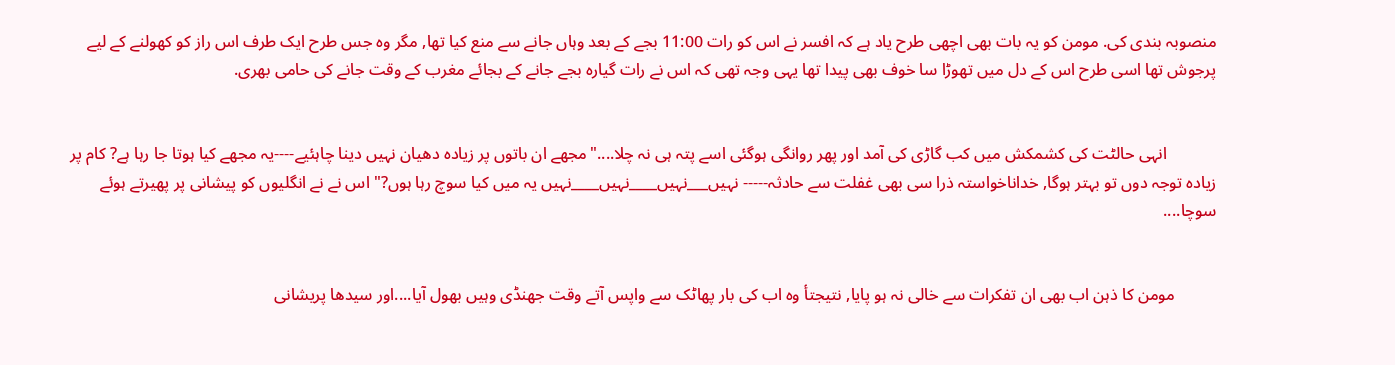منصوبہ بندی کی. مومن کو یہ بات بھی اچھی طرح یاد ہے کہ افسر نے اس کو رات 11:00 بجے کے بعد وہاں جانے سے منع کیا تھا, مگر وہ جس طرح ایک طرف اس راز کو کھولنے کے لیے پرجوش تھا اسی طرح اس کے دل میں تھوڑا سا خوف بھی پیدا تھا یہی وجہ تھی کہ اس نے رات گیارہ بجے جانے کے بجائے مغرب کے وقت جانے کی حامی بھری.


            انہی حالٹت کی کشمکش میں کب گاڑی کی آمد اور پھر روانگی ہوگئی اسے پتہ ہی نہ چلا...."مجھے ان باتوں پر زیادہ دھیان نہیں دینا چاہئیے----یہ مجھے کیا ہوتا جا رہا ہے? کام پر زیادہ توجہ دوں تو بہتر ہوگا, خداناخواستہ ذرا سی بھی غفلت سے حادثہ----- نہیں___نہیں____نہیں____نہیں یہ میں کیا سوچ رہا ہوں?" اس نے نے انگلیوں کو پیشانی پر پھیرتے ہوئے سوچا....


          مومن کا ذہن اب بھی ان تفکرات سے خالی نہ ہو پایا, نتیجتأ وہ اب کی بار پھاٹک سے واپس آتے وقت جھنڈی وہیں بھول آیا....اور سیدھا پریشانی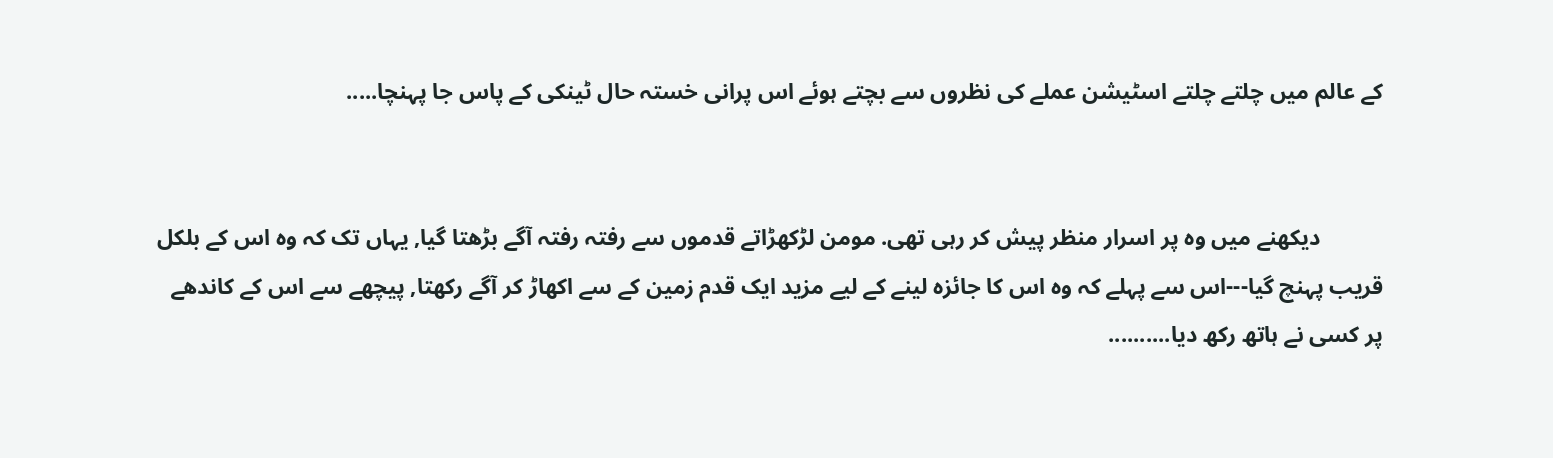کے عالم میں چلتے چلتے اسٹیشن عملے کی نظروں سے بچتے ہوئے اس پرانی خستہ حال ٹینکی کے پاس جا پہنچا.....


           دیکھنے میں وہ پر اسرار منظر پیش کر رہی تھی. مومن لڑکھڑاتے قدموں سے رفتہ رفتہ آگے بڑھتا گیا, یہاں تک کہ وہ اس کے بلکل قریب پہنچ گیا---اس سے پہلے کہ وہ اس کا جائزہ لینے کے لیے مزید ایک قدم زمین کے سے اکھاڑ کر آگے رکھتا, پیچھے سے اس کے کاندھے پر کسی نے ہاتھ رکھ دیا..........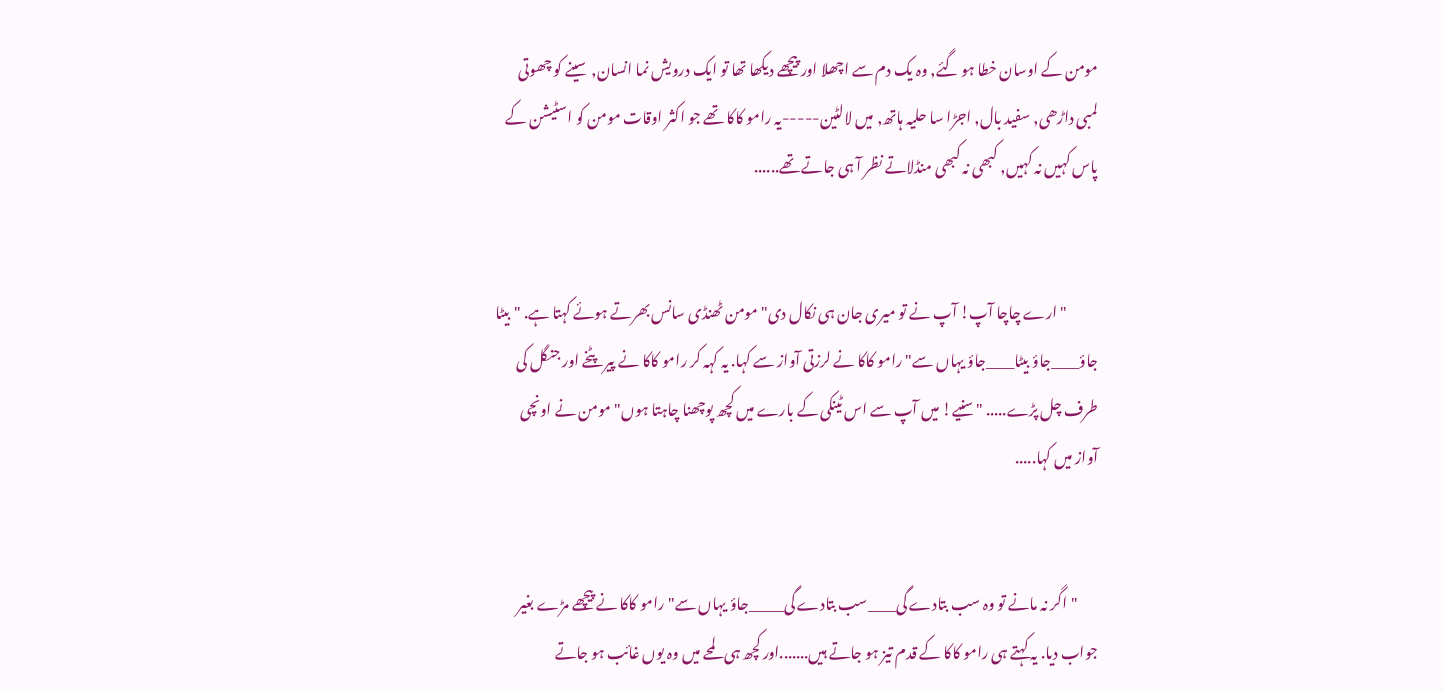مومن کے اوسان خطا ہو گئے, وہ یک دم سے اچھلا اور پیچھے دیکھا تھا تو ایک درویش نما انسان, سینے کو چھوتی لمبی داڑھی, سفید بال, اجڑا سا حلیہ ہاتھ, میں لالٹین-----یہ رامو کاکا تھے جو اکثر اوقات مومن کو اسٹیشن کے پاس کہیں نہ کہیں, کبھی نہ کبھی منڈلاتے نظر آ ہی جاتے تھے......


           "ارے چاچا آپ! آپ نے تو میری جان ہی نکال دی" مومن ٹھنڈی سانس بھرتے ہوئے کہتا ہے. "بیٹا جاؤ____جاؤ بیٹا____جاؤ یہاں سے" رامو کاکا نے لرزتی آواز سے کہا. یہ کہہ کر رامو کاکا نے پیر پٹخے اور جنگل کی طرف چل پڑے..... "سنیے! میں آپ سے اس ٹینکی کے بارے میں کچھ پوچھنا چاہتا ہوں" مومن نے اونچی آواز میں کہا.....


       "اگر نہ مانے تو وہ سب بتادے گی____سب بتادے گی_____جاؤ یہاں سے" رامو کاکا نے پیچھے مڑے بغیر جواب دیا. یہ کہتے ہی رامو کاکا کے قدم تیز ہو جاتے ہیں.......اور کچھ ہی لمحے میں وہ یوں غائب ہو جاتے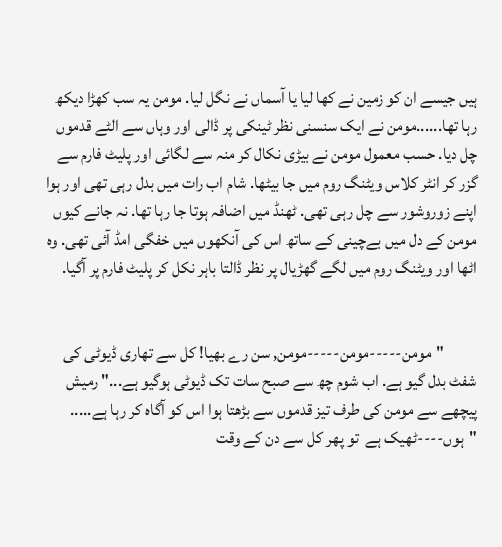ہیں جیسے ان کو زمین نے کھا لیا یا آسماں نے نگل لیا. مومن یہ سب کھڑا دیکھ رہا تھا......مومن نے ایک سنسنی نظر ٹینکی پر ڈالی اور وہاں سے الٹے قدموں چل دیا. حسب معمول مومن نے بیڑی نکال کر منہ سے لگائی اور پلیٹ فارم سے گزر کر انٹر کلاس ویٹنگ روم میں جا بیٹھا. شام اب رات میں بدل رہی تھی اور ہوا اپنے زوروشور سے چل رہی تھی. ٹھنڈ میں اضافہ ہوتا جا رہا تھا. نہ جانے کیوں مومن کے دل میں بےچینی کے ساتھ اس کی آنکھوں میں خفگی امڈ آئی تھی. وہ اٹھا اور ویٹنگ روم میں لگے گھڑیال پر نظر ڈالتا باہر نکل کر پلیٹ فارم پر آگیا.


          "مومن-----مومن-----مومن, سن رے بھیا! کل سے تھاری ڈیوٹی کی شفٹ بدل گیو ہے. اب شوم چھ سے صبح سات تک ڈیوٹی ہوگیو ہے..." رمیش پیچھے سے مومن کی طرف تیز قدموں سے بڑھتا ہوا اس کو آگاہ کر رہا ہے..... "ہوں----ٹھیک ہے  تو پھر کل سے دن کے وقت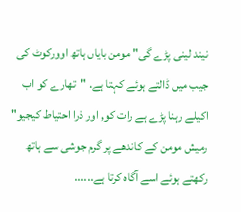نیند لینی پڑے گی" مومن بایاں ہاتھ اوورکوٹ کی جیب میں ڈالتے ہوئے کہتا ہے. "تھارے کو اب اکیلے رہنا پڑے ہے رات کو, اور ذرا احتیاط کیجیو" رمیش مومن کے کاندھے پر گرم جوشی سے ہاتھ رکھتے ہوئے اسے آگاہ کرتا ہے......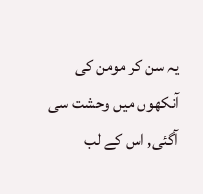یہ سن کر مومن کی آنکھوں میں وحشت سی آگئی, اس کے لب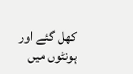کھل گئے اور ہونٹوں میں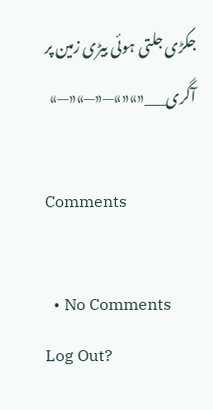جکڑی جلتی ہوئی بیڑی زمین پر آگری___«»«»—«—»«—»

Comments

  • No Comments
Log Out?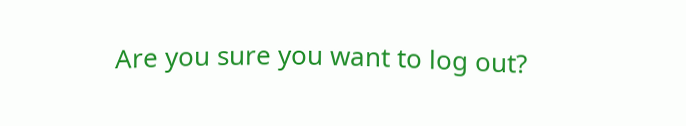Are you sure you want to log out?